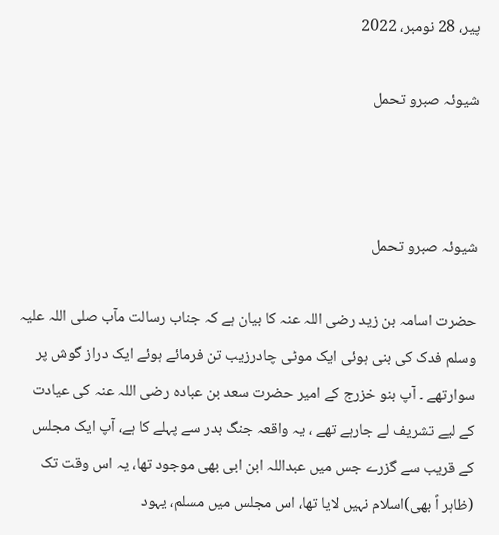پیر، 28 نومبر، 2022

شیوئہ صبرو تحمل



شیوئہ صبرو تحمل

حضرت اسامہ بن زید رضی اللہ عنہ کا بیان ہے کہ جناب رسالت مآب صلی اللہ علیہ وسلم فدک کی بنی ہوئی ایک موٹی چادرزیب تن فرمائے ہوئے ایک دراز گوش پر سوارتھے ۔ آپ بنو خزرج کے امیر حضرت سعد بن عبادہ رضی اللہ عنہ کی عیادت کے لیے تشریف لے جارہے تھے ، یہ واقعہ جنگ بدر سے پہلے کا ہے، آپ ایک مجلس کے قریب سے گزرے جس میں عبداللہ ابن ابی بھی موجود تھا، یہ اس وقت تک (ظاہر اً بھی)اسلام نہیں لایا تھا، اس مجلس میں مسلم، یہود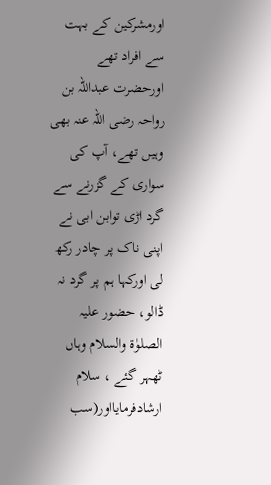اورمشرکین کے بہت سے افراد تھے اورحضرت عبداللہ بن رواحہ رضی اللہ عنہ بھی وہیں تھے، آپ کی سواری کے گزرنے سے گرد اڑی توابن ابی نے اپنی ناک پر چادر رکھ لی اورکہا ہم پر گرد نہ ڈالو، حضور علیہ الصلوٰۃ والسلام وہاں ٹھہر گئے ، سلام ارشادفرمایااور(سب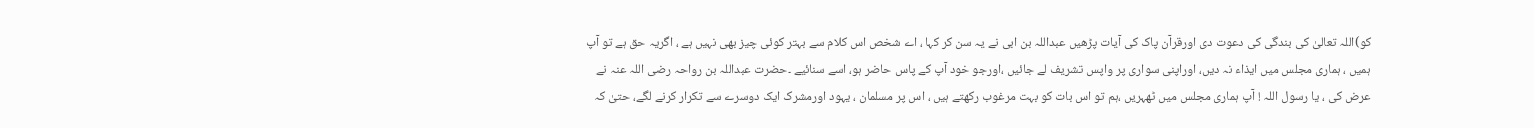کو)اللہ تعالیٰ کی بندگی کی دعوت دی اورقرآن پاک کی آیات پڑھیں عبداللہ بن ابی نے یہ سن کر کہا ، اے شخص اس کلام سے بہتر کوئی چیز بھی نہیں ہے ، اگریہ حق ہے تو آپ ہمیں ، ہماری مجلس میں ایذاء نہ دیں، اوراپنی سواری پر واپس تشریف لے جائیں ،اورجو خود آپ کے پاس حاضر ہو، اسے سنائیے ۔حضرت عبداللہ بن رواحہ رضی اللہ عنہ نے عرض کی ، یا رسول اللہ ! آپ ہماری مجلس میں ٹھہریں ،ہم تو اس بات کو بہت مرغوب رکھتے ہیں ، اس پر مسلمان ، یہود اورمشرک ایک دوسرے سے تکرار کرنے لگے، حتیٰ کہ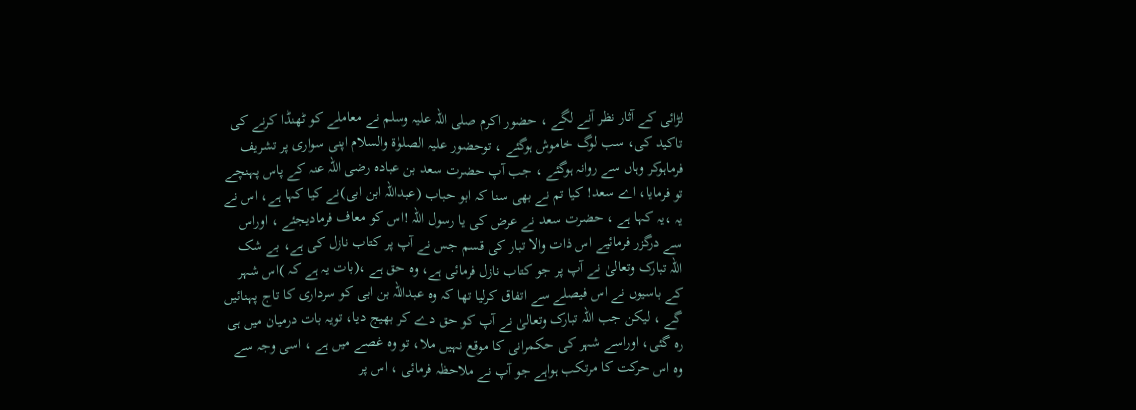لڑائی کے آثار نظر آنے لگے ، حضور اکرم صلی اللہ علیہ وسلم نے معاملے کو ٹھنڈا کرنے کی تاکید کی، سب لوگ خاموش ہوگئے ، توحضور علیہ الصلوٰۃ والسلام اپنی سواری پر تشریف فرماہوکر وہاں سے روانہ ہوگئے ، جب آپ حضرت سعد بن عبادہ رضی اللہ عنہ کے پاس پہنچے تو فرمایا، اے سعد! کیا تم نے بھی سنا کہ ابو حباب (عبداللہ ابن ابی)نے کیا کہا ہے، اس نے یہ ،یہ کہا ہے ، حضرت سعد نے عرض کی یا رسول اللہ !اس کو معاف فرمادیجئے ، اوراس سے درگزر فرمائیے اس ذات والا تبار کی قسم جس نے آپ پر کتاب نازل کی ہے، بے شک اللہ تبارک وتعالیٰ نے آپ پر جو کتاب نازل فرمائی ہے، وہ حق ہے ،(بات یہ ہے کہ )اس شہر کے باسیوں نے اس فیصلے سے اتفاق کرلیا تھا کہ وہ عبداللہ بن ابی کو سرداری کا تاج پہنائیں گے ، لیکن جب اللہ تبارک وتعالیٰ نے آپ کو حق دے کر بھیج دیا، تویہ بات درمیان میں ہی رہ گئی، اوراسے شہر کی حکمرانی کا موقع نہیں ملا، تو وہ غصے میں ہے ، اسی وجہ سے وہ اس حرکت کا مرتکب ہواہے جو آپ نے ملاحظہ فرمائی ، اس پر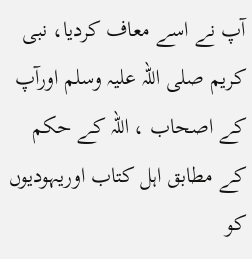آپ نے اسے معاف کردیا، نبی کریم صلی اللہ علیہ وسلم اورآپ کے اصحاب ، اللہ کے حکم کے مطابق اہل کتاب اوریہودیوں کو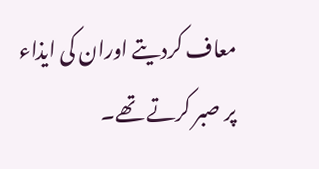معاف کردیتے اوران کی ایذاء پر صبر کرتے تھے۔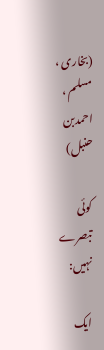(بخاری ، مسلم ، احمدبن حنبل)

کوئی تبصرے نہیں:

ایک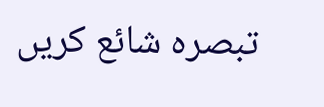تبصرہ شائع کریں